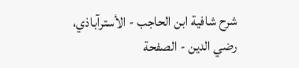شرح شافية ابن الحاجب - الأسترآباذي، رضي الدين - الصفحة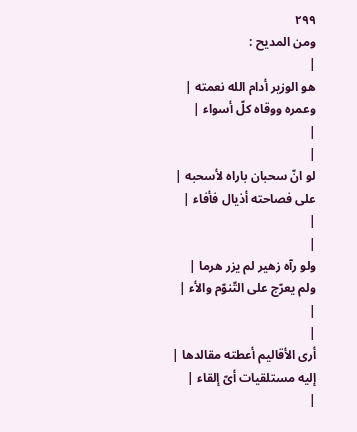٢٩٩
ومن المديح :
|
هو الوزير أدام الله نعمته |
وعمره ووقاه كلّ أسواء |
|
|
لو انّ سحبان باراه لأسحبه |
على فصاحته أذيال فأفاء |
|
|
ولو رآه زهير لم يزر هرما |
ولم يعرّج على التّنوّم والأء |
|
|
أرى الأقاليم أعطته مقالدها |
إليه مستلقيات أىّ إلقاء |
|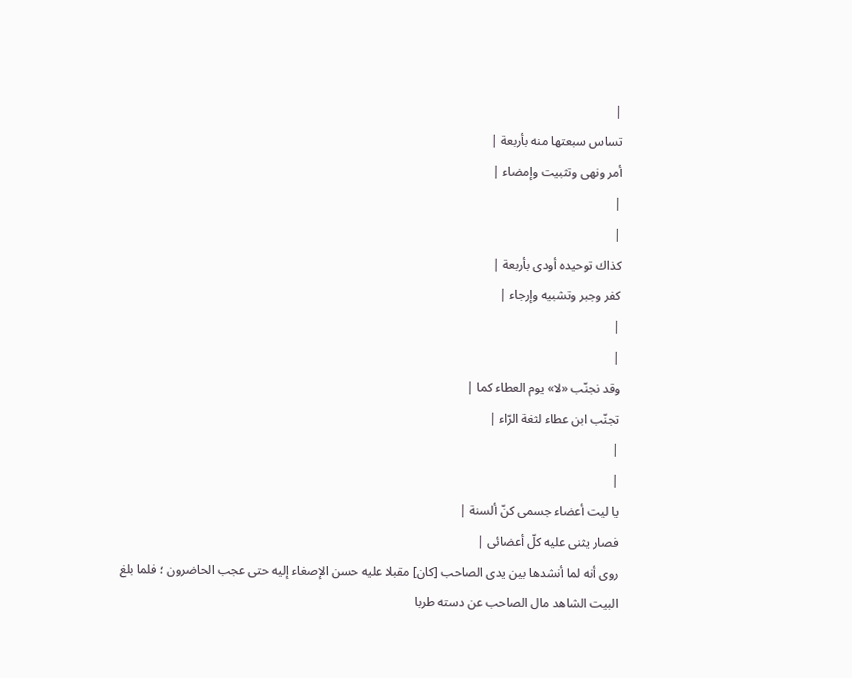|
تساس سبعتها منه بأربعة |
أمر ونهى وتثبيت وإمضاء |
|
|
كذاك توحيده أودى بأربعة |
كفر وجبر وتشبيه وإرجاء |
|
|
وقد نجنّب «لا» يوم العطاء كما |
تجنّب ابن عطاء لثغة الرّاء |
|
|
يا ليت أعضاء جسمى كنّ ألسنة |
فصار يثنى عليه كلّ أعضائى |
روى أنه لما أنشدها بين يدى الصاحب [كان] مقبلا عليه حسن الإصغاء إليه حتى عجب الحاضرون ؛ فلما بلغ البيت الشاهد مال الصاحب عن دسته طربا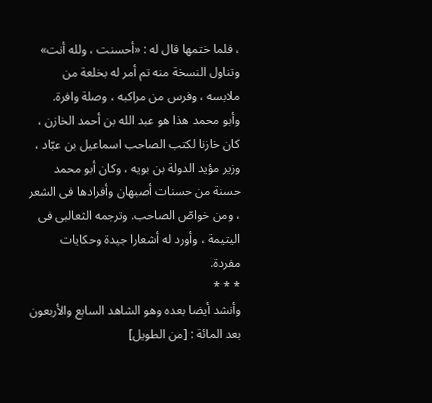، فلما ختمها قال له : «أحسنت ، ولله أنت» وتناول النسخة منه تم أمر له بخلعة من ملابسه ، وفرس من مراكبه ، وصلة وافرة.
وأبو محمد هذا هو عبد الله بن أحمد الخازن ، كان خازنا لكتب الصاحب اسماعيل بن عبّاد ، وزير مؤيد الدولة بن بويه ، وكان أبو محمد حسنة من حسنات أصبهان وأفرادها فى الشعر ، ومن خواصّ الصاحب. وترجمه الثعالبى فى اليتيمة ، وأورد له أشعارا جيدة وحكايات مفردة.
* * *
وأنشد أيضا بعده وهو الشاهد السابع والأربعون بعد المائة : [من الطويل]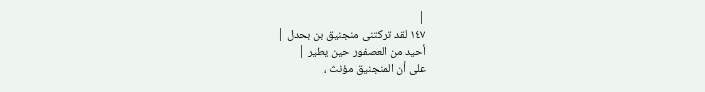|
١٤٧ لقد تركتنى منجنيق بن بحدل |
أحيد من العصفور حين يطير |
على أن المنجنيق مؤنث ،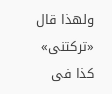ولهذا قال «تركتنى» كذا فى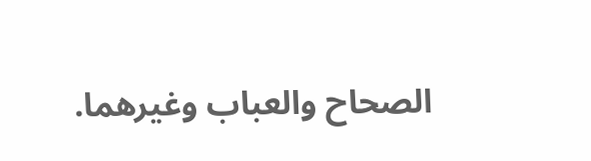الصحاح والعباب وغيرهما.